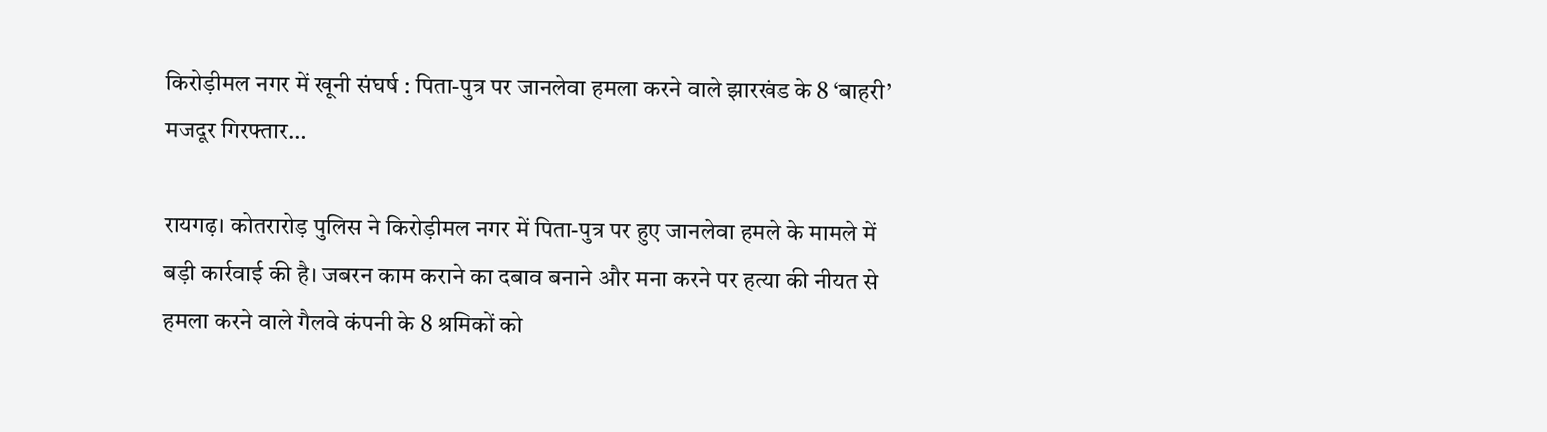किरोड़ीमल नगर में खूनी संघर्ष : पिता-पुत्र पर जानलेवा हमला करने वाले झारखंड के 8 ‘बाहरी’ मजदूर गिरफ्तार…

रायगढ़। कोतरारोड़ पुलिस ने किरोड़ीमल नगर में पिता-पुत्र पर हुए जानलेवा हमले के मामले में बड़ी कार्रवाई की है। जबरन काम कराने का दबाव बनाने और मना करने पर हत्या की नीयत से हमला करने वाले गैलवे कंपनी के 8 श्रमिकों को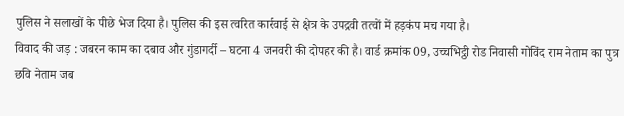पुलिस ने सलाखों के पीछे भेज दिया है। पुलिस की इस त्वरित कार्रवाई से क्षेत्र के उपद्रवी तत्वों में हड़कंप मच गया है।
विवाद की जड़ : जबरन काम का दबाव और गुंडागर्दी – घटना 4 जनवरी की दोपहर की है। वार्ड क्रमांक 09, उच्चभिट्ठी रोड निवासी गोविंद राम नेताम का पुत्र छवि नेताम जब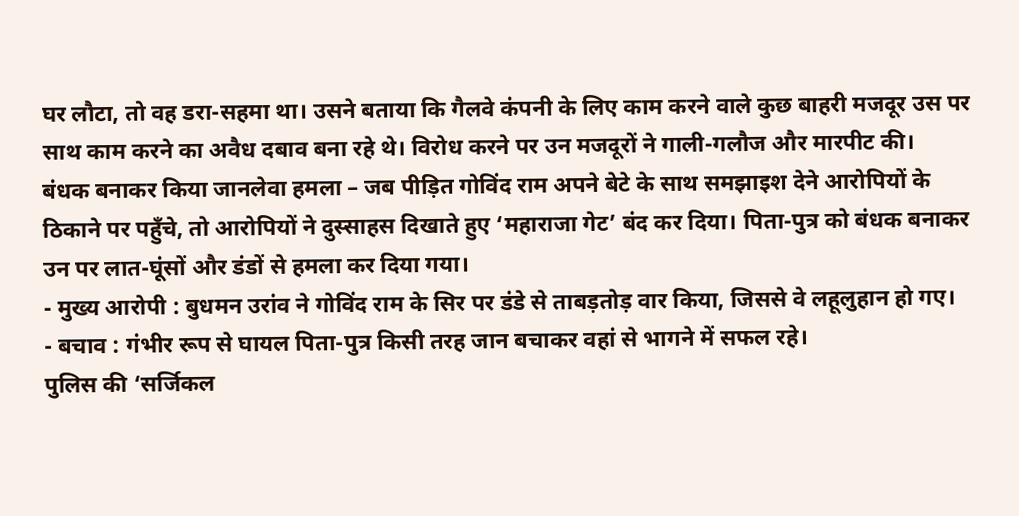घर लौटा, तो वह डरा-सहमा था। उसने बताया कि गैलवे कंपनी के लिए काम करने वाले कुछ बाहरी मजदूर उस पर साथ काम करने का अवैध दबाव बना रहे थे। विरोध करने पर उन मजदूरों ने गाली-गलौज और मारपीट की।
बंधक बनाकर किया जानलेवा हमला – जब पीड़ित गोविंद राम अपने बेटे के साथ समझाइश देने आरोपियों के ठिकाने पर पहुँचे, तो आरोपियों ने दुस्साहस दिखाते हुए ‘महाराजा गेट’ बंद कर दिया। पिता-पुत्र को बंधक बनाकर उन पर लात-घूंसों और डंडों से हमला कर दिया गया।
- मुख्य आरोपी : बुधमन उरांव ने गोविंद राम के सिर पर डंडे से ताबड़तोड़ वार किया, जिससे वे लहूलुहान हो गए।
- बचाव : गंभीर रूप से घायल पिता-पुत्र किसी तरह जान बचाकर वहां से भागने में सफल रहे।
पुलिस की ‘सर्जिकल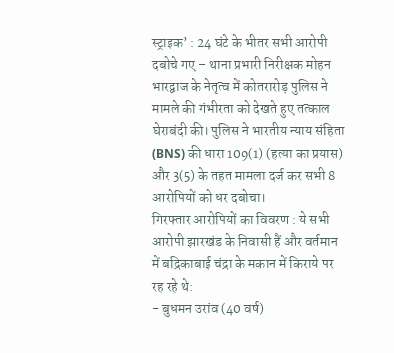स्ट्राइक’ : 24 घंटे के भीतर सभी आरोपी दबोचे गए – थाना प्रभारी निरीक्षक मोहन भारद्वाज के नेतृत्व में कोतरारोड़ पुलिस ने मामले की गंभीरता को देखते हुए तत्काल घेराबंदी की। पुलिस ने भारतीय न्याय संहिता (BNS) की धारा 109(1) (हत्या का प्रयास) और 3(5) के तहत मामला दर्ज कर सभी 8 आरोपियों को धर दबोचा।
गिरफ्तार आरोपियों का विवरण : ये सभी आरोपी झारखंड के निवासी हैं और वर्तमान में बद्रिकाबाई चंद्रा के मकान में किराये पर रह रहे थे:
- बुधमन उरांव (40 वर्ष)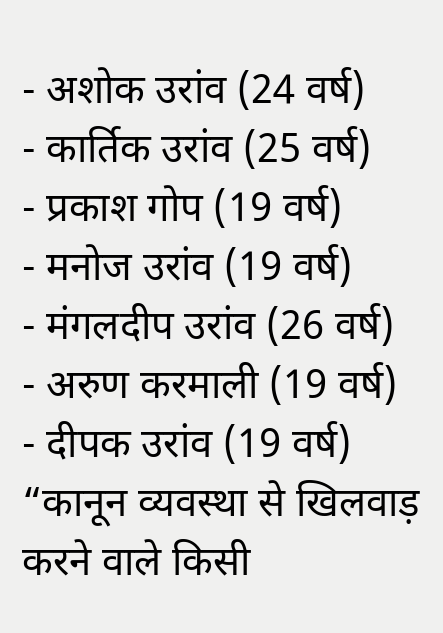- अशोक उरांव (24 वर्ष)
- कार्तिक उरांव (25 वर्ष)
- प्रकाश गोप (19 वर्ष)
- मनोज उरांव (19 वर्ष)
- मंगलदीप उरांव (26 वर्ष)
- अरुण करमाली (19 वर्ष)
- दीपक उरांव (19 वर्ष)
“कानून व्यवस्था से खिलवाड़ करने वाले किसी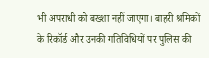भी अपराधी को बख्शा नहीं जाएगा। बाहरी श्रमिकों के रिकॉर्ड और उनकी गतिविधियों पर पुलिस की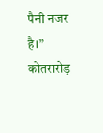पैनी नजर है।”
कोतरारोड़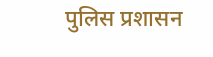पुलिस प्रशासन